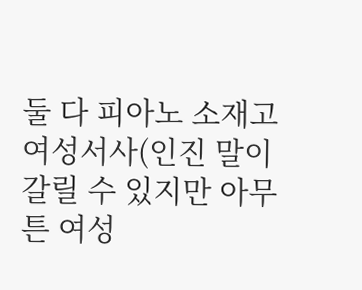둘 다 피아노 소재고 여성서사(인진 말이 갈릴 수 있지만 아무튼 여성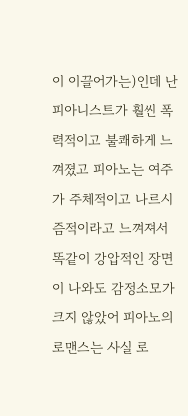이 이끌어가는)인데 난 피아니스트가 훨씬 폭력적이고 불쾌하게 느껴졌고 피아노는 여주가 주체적이고 나르시즘적이라고 느껴져서 똑같이 강압적인 장면이 나와도 감정소모가 크지 않았어 피아노의 로맨스는 사실 로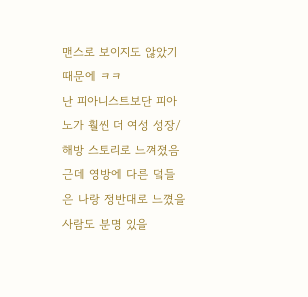맨스로 보이지도 않았기 때문에 ㅋㅋ
난 피아니스트보단 피아노가 훨씬 더 여성 성장/해방 스토리로 느껴졌음 근데 영방에 다른 덬들은 나랑 정반대로 느꼈을 사람도 분명 있을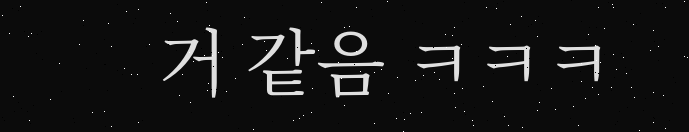거 같음 ㅋㅋㅋ